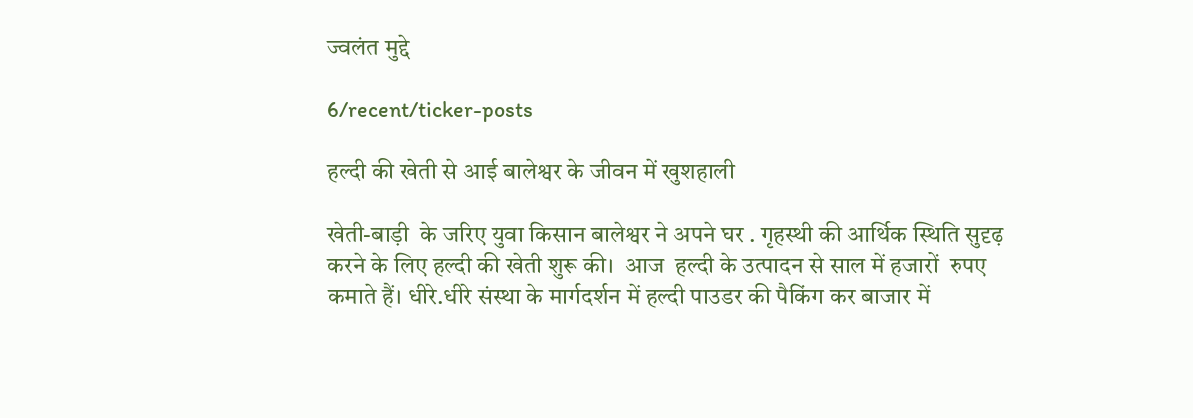ज्वलंत मुद्दे

6/recent/ticker-posts

हल्दी की खेती से आई बालेश्वर के जीवन में खुशहाली

खेती-बाड़ी  के जरिए युवा किसान बालेश्वर ने अपने घर . गृहस्थी की आर्थिक स्थिति सुदृढ़ करने के लिए हल्दी की खेती शुरू की।  आज  हल्दी के उत्पादन से साल में हजारों  रुपए  कमाते हैं। धीरे.धीरे संस्था के मार्गदर्शन में हल्दी पाउडर की पैकिंग कर बाजार में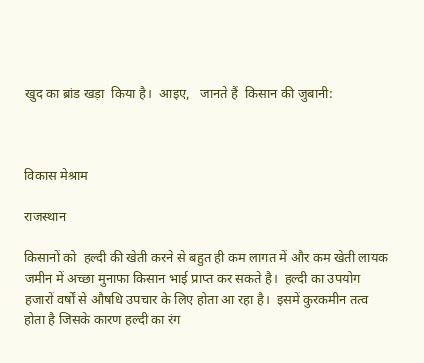खुद का ब्रांड खड़ा  किया है।  आइए,   जानते हैं  किसान की जुबानी:



विकास मेश्राम

राजस्थान

किसानों को  हल्दी की खेती करने से बहुत ही कम लागत में और कम खेती लायक जमीन में अच्छा मुनाफा किसान भाई प्राप्त कर सकते है।  हल्दी का उपयोग हजारों वर्षों से औषधि उपचार के लिए होता आ रहा है।  इसमें कुरकमीन तत्व होता है जिसके कारण हल्दी का रंग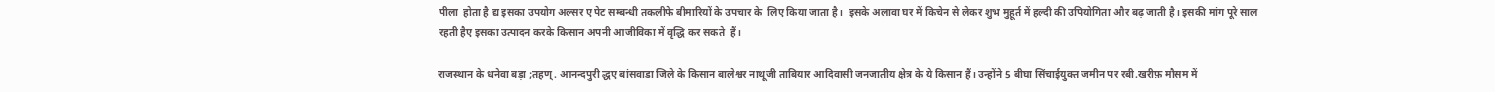पीला  होता है द्य इसका उपयोग अल्सर ए पेट सम्बन्धी तकलीफे बीमारियों के उपचार के  लिए किया जाता है।  इसके अलावा घर में किचेन से लेकर शुभ मुहूर्त में हल्दी की उपियोगिता और बढ़ जाती है। इसकी मांग पूरे साल रहती हैए इसका उत्पादन करके किसान अपनी आजीविका में वृद्धि कर सकते  हैं।

राजस्थान के धनेवा बड़ा ;तहण्. आनन्दपुरी द्धए बांसवाडा जिले के किसान बालेश्वर नाथूजी ताबियार आदिवासी जनजातीय क्षेत्र के ये किसान हैं। उन्होंने 5 बीघा सिंचाईयुक्त जमीन पर रबी.खरीफ़ मौसम में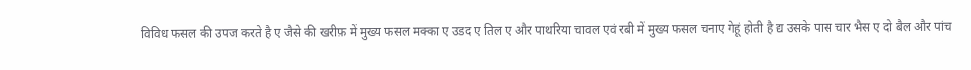विविध फसल की उपज करते है ए जैसे की खरीफ़ में मुख्य फसल मक्का ए उडद ए तिल ए और पाथरिया चावल एवं रबी में मुख्य फसल चनाए गेहूं होती है द्य उसके पास चार भैस ए दो बैल और पांच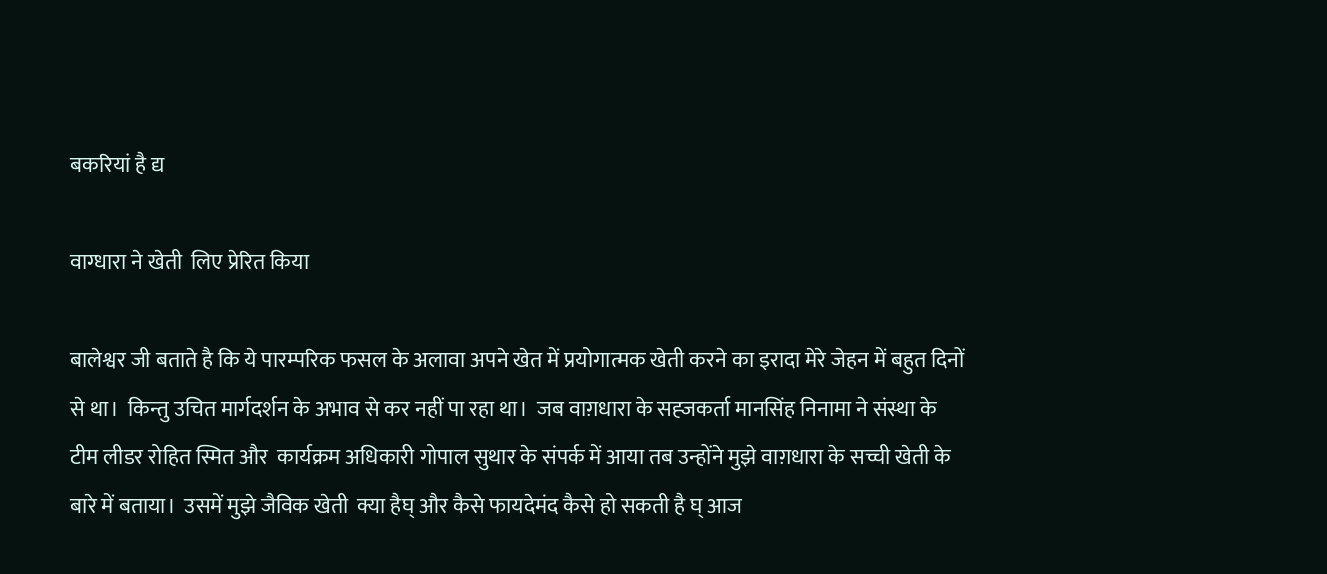बकरियां है द्य

वाग्धारा ने खेती  लिए प्रेरित किया

बालेश्वर जी बताते है कि ये पारम्परिक फसल के अलावा अपने खेत में प्रयोगात्मक खेती करने का इरादा मेरे जेहन में बहुत दिनों से था।  किन्तु उचित मार्गदर्शन के अभाव से कर नहीं पा रहा था।  जब वाग़धारा के सह्जकर्ता मानसिंह निनामा ने संस्था के टीम लीडर रोहित स्मित और  कार्यक्रम अधिकारी गोपाल सुथार के संपर्क में आया तब उन्होंने मुझे वाग़धारा के सच्ची खेती के बारे में बताया।  उसमें मुझे जैविक खेती  क्या हैघ् और कैसे फायदेमंद कैसे हो सकती है घ् आज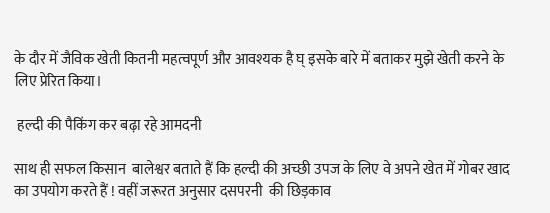के दौर में जैविक खेती कितनी महत्वपूर्ण और आवश्यक है घ् इसके बारे में बताकर मुझे खेती करने के लिए प्रेरित किया।

 हल्दी की पैकिंग कर बढ़ा रहे आमदनी

साथ ही सफल किसान  बालेश्वर बताते हैं कि हल्दी की अच्छी उपज के लिए वे अपने खेत में गोबर खाद का उपयोग करते हैं ! वहीं जरूरत अनुसार दसपरनी  की छिड़काव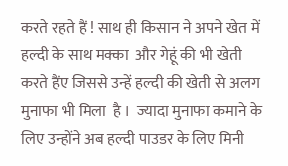करते रहते हैं ! साथ ही किसान ने अपने खेत में हल्दी के साथ मक्का  और गेहूं की भी खेती करते हैंए जिससे उन्हें हल्दी की खेती से अलग मुनाफा भी मिला  है ।  ज्यादा मुनाफा कमाने के लिए उन्होंने अब हल्दी पाउडर के लिए मिनी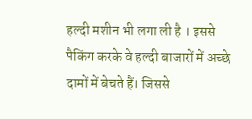हल्दी मशीन भी लगा ली है । इससे पैकिंग करके वे हल्दी बाजारों में अच्छे  दामों में बेचते हैं। जिससे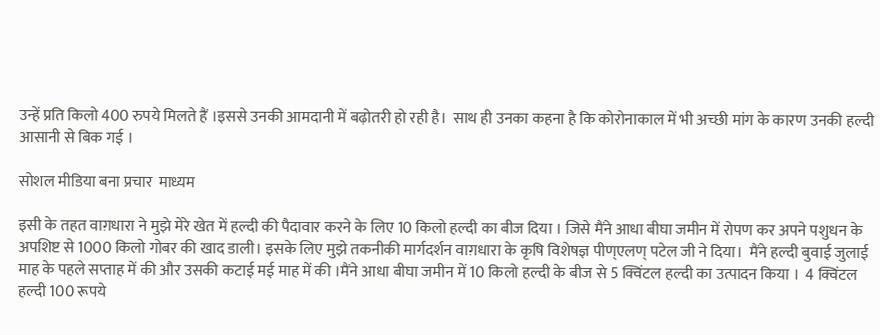उन्हें प्रति किलो 400 रुपये मिलते हैं ।इससे उनकी आमदानी में बढ़ोतरी हो रही है।  साथ ही उनका कहना है कि कोरोनाकाल में भी अच्छी मांग के कारण उनकी हल्दी  आसानी से बिक गई ।

सोशल मीडिया बना प्रचार  माध्यम

इसी के तहत वाग़धारा ने मुझे मेरे खेत में हल्दी की पैदावार करने के लिए 10 किलो हल्दी का बीज दिया । जिसे मैंने आधा बीघा जमीन में रोपण कर अपने पशुधन के अपशिष्ट से 1000 किलो गोबर की खाद डाली। इसके लिए मुझे तकनीकी मार्गदर्शन वाग़धारा के कृषि विशेषज्ञ पीण्एलण् पटेल जी ने दिया।  मैंने हल्दी बुवाई जुलाई माह के पहले सप्ताह में की और उसकी कटाई मई माह में की ।मैंने आधा बीघा जमीन में 10 किलो हल्दी के बीज से 5 क्विंटल हल्दी का उत्पादन किया ।  4 क्विंटल हल्दी 100 रूपये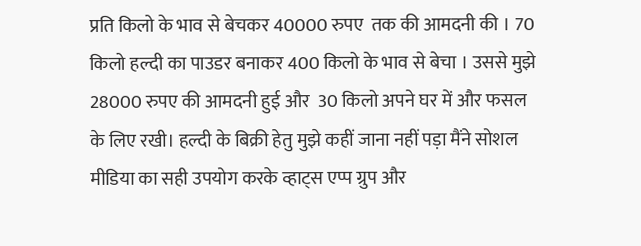प्रति किलो के भाव से बेचकर 40000 रुपए  तक की आमदनी की । 70 किलो हल्दी का पाउडर बनाकर 400 किलो के भाव से बेचा । उससे मुझे 28000 रुपए की आमदनी हुई और  30 किलो अपने घर में और फसल के लिए रखी। हल्दी के बिक्री हेतु मुझे कहीं जाना नहीं पड़ा मैंने सोशल मीडिया का सही उपयोग करके व्हाट्स एप्प ग्रुप और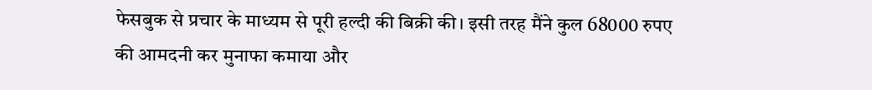फेसबुक से प्रचार के माध्यम से पूरी हल्दी की बिक्री की। इसी तरह मैंने कुल 68000 रुपए की आमदनी कर मुनाफा कमाया और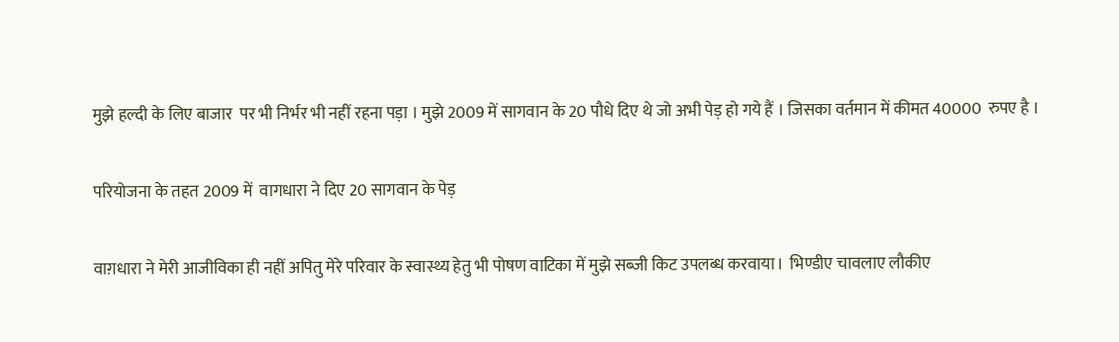मुझे हल्दी के लिए बाजार  पर भी निर्भर भी नहीं रहना पड़ा । मुझे 2009 में सागवान के 20 पौधे दिए थे जो अभी पेड़ हो गये हैं । जिसका वर्तमान में कीमत 40000  रुपए है ।

परियोजना के तहत 2009 में  वागधारा ने दिए 20 सागवान के पेड़

वाग़धारा ने मेरी आजीविका ही नहीं अपितु मेरे परिवार के स्वास्थ्य हेतु भी पोषण वाटिका में मुझे सब्जी किट उपलब्ध करवाया।  भिण्डीए चावलाए लौकीए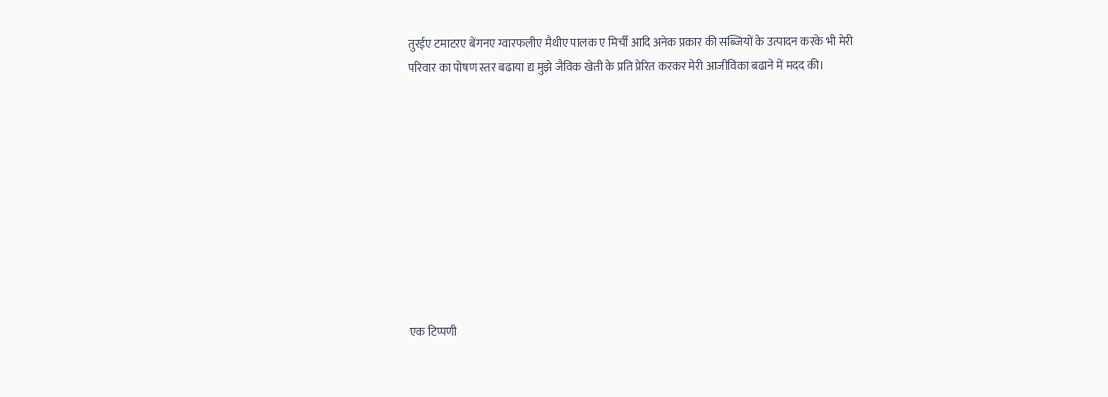तुरईए टमाटरए बेंगनए ग्वारफलीए मैथीए पालक ए मिर्ची आदि अनेक प्रकार की सब्जियों के उत्पादन करके भी मेरी परिवार का पोषण स्तर बढाया द्य मुझे जैविक खेती के प्रति प्रेरित करकर मेरी आजीविका बढाने में मदद की।










एक टिप्पणी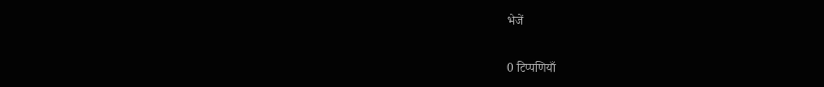भेजें

0 टिप्पणियाँ